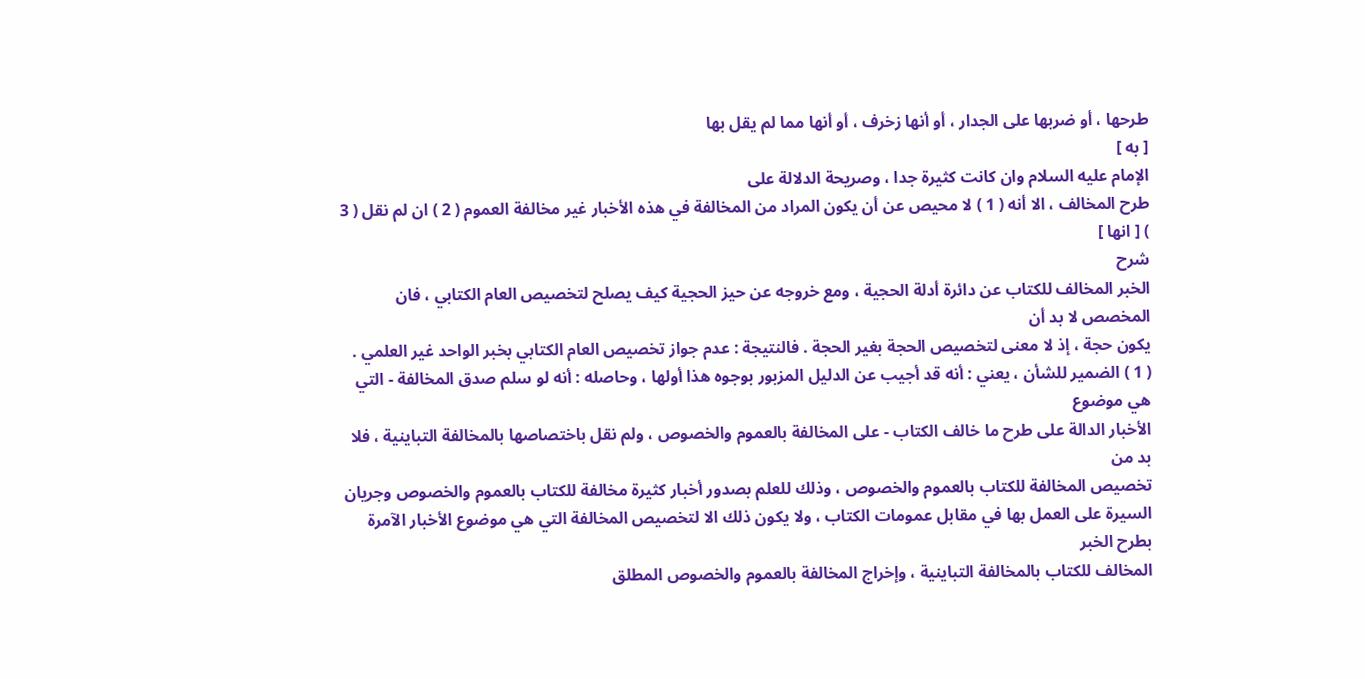طرحها ، أو ضربها على الجدار ، أو أنها زخرف ، أو أنها مما لم يقل بها
[ به ]
الإمام عليه السلام وان كانت كثيرة جدا ، وصريحة الدلالة على
طرح المخالف ، الا أنه ( 1 ) لا محيص عن أن يكون المراد من المخالفة في هذه الأخبار غير مخالفة العموم ( 2 ) ان لم نقل ( 3 ) [ انها ]
شرح
الخبر المخالف للكتاب عن دائرة أدلة الحجية ، ومع خروجه عن حيز الحجية كيف يصلح لتخصيص العام الكتابي ، فان المخصص لا بد أن
يكون حجة ، إذ لا معنى لتخصيص الحجة بغير الحجة . فالنتيجة : عدم جواز تخصيص العام الكتابي بخبر الواحد غير العلمي .
( 1 ) الضمير للشأن ، يعني : أنه قد أجيب عن الدليل المزبور بوجوه هذا أولها ، وحاصله : أنه لو سلم صدق المخالفة - التي هي موضوع
الأخبار الدالة على طرح ما خالف الكتاب - على المخالفة بالعموم والخصوص ، ولم نقل باختصاصها بالمخالفة التباينية ، فلا بد من
تخصيص المخالفة للكتاب بالعموم والخصوص ، وذلك للعلم بصدور أخبار كثيرة مخالفة للكتاب بالعموم والخصوص وجريان
السيرة على العمل بها في مقابل عمومات الكتاب ، ولا يكون ذلك الا لتخصيص المخالفة التي هي موضوع الأخبار الآمرة بطرح الخبر
المخالف للكتاب بالمخالفة التباينية ، وإخراج المخالفة بالعموم والخصوص المطلق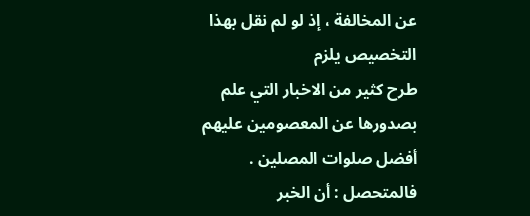عن المخالفة ، إذ لو لم نقل بهذا التخصيص يلزم
طرح كثير من الاخبار التي علم بصدورها عن المعصومين عليهم أفضل صلوات المصلين .
فالمتحصل : أن الخبر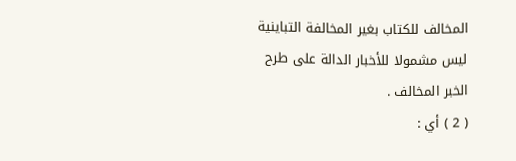المخالف للكتاب بغير المخالفة التباينية ليس مشمولا للأخبار الدالة على طرح الخبر المخالف .
( 2 ) أي :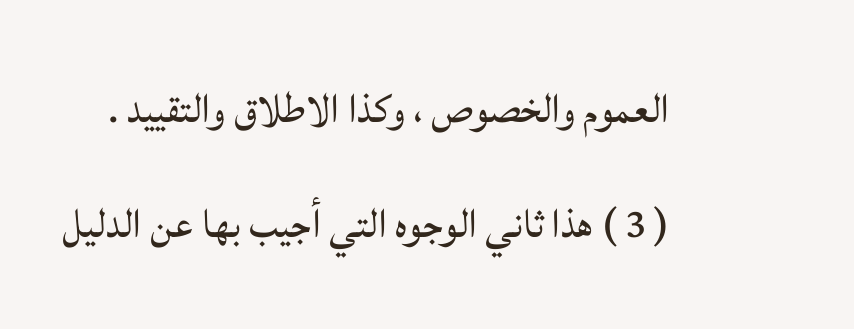العموم والخصوص ، وكذا الاطلاق والتقييد .
( 3 ) هذا ثاني الوجوه التي أجيب بها عن الدليل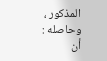المذكور ، وحاصله : أن